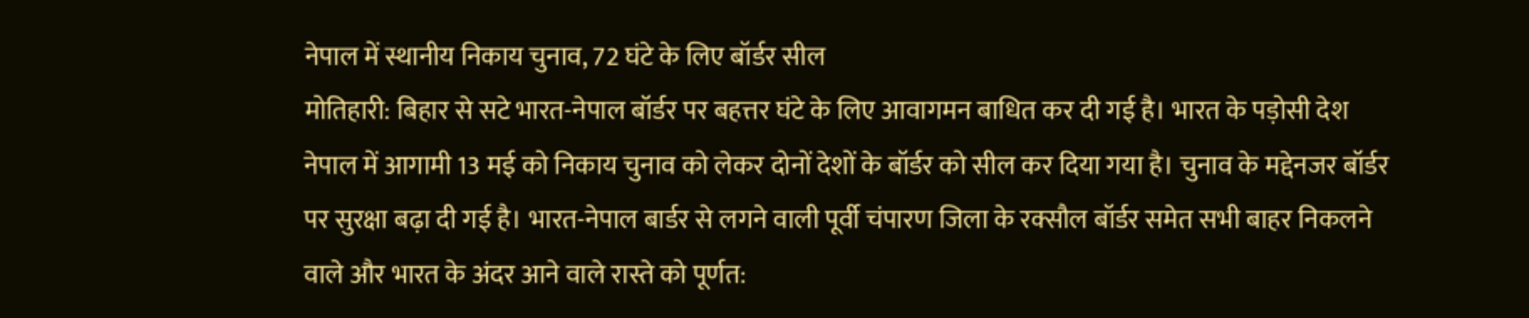नेपाल में स्थानीय निकाय चुनाव, 72 घंटे के लिए बॉर्डर सील
मोतिहारी: बिहार से सटे भारत-नेपाल बॉर्डर पर बहत्तर घंटे के लिए आवागमन बाधित कर दी गई है। भारत के पड़ोसी देश नेपाल में आगामी 13 मई को निकाय चुनाव को लेकर दोनों देशों के बॉर्डर को सील कर दिया गया है। चुनाव के मद्देनजर बॉर्डर पर सुरक्षा बढ़ा दी गई है। भारत-नेपाल बार्डर से लगने वाली पूर्वी चंपारण जिला के रक्सौल बॉर्डर समेत सभी बाहर निकलने वाले और भारत के अंदर आने वाले रास्ते को पूर्णत: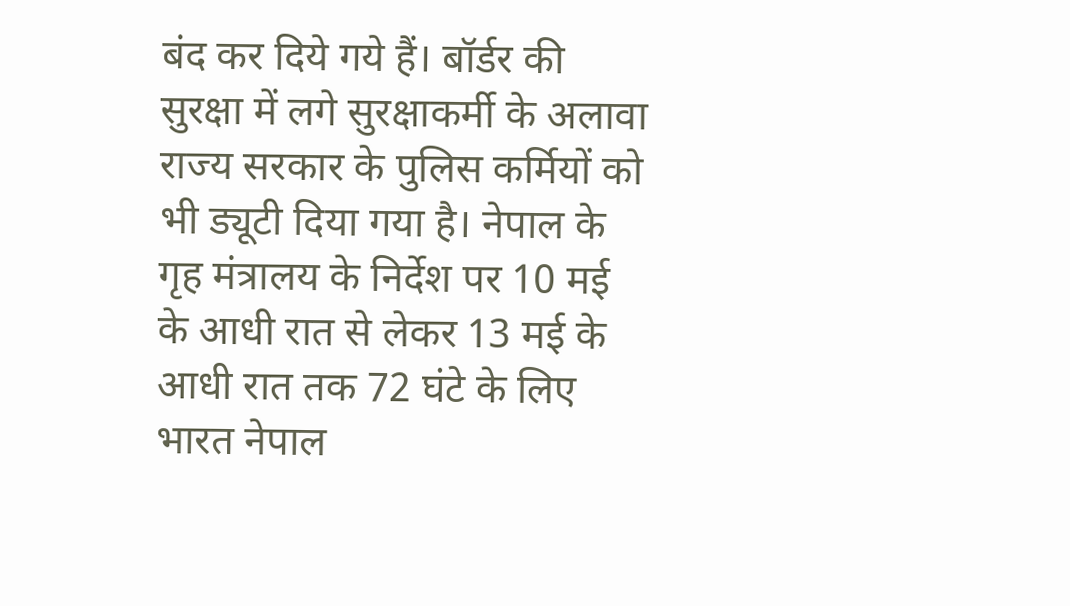बंद कर दिये गये हैं। बॉर्डर की सुरक्षा में लगे सुरक्षाकर्मी के अलावा राज्य सरकार के पुलिस कर्मियों को भी ड्यूटी दिया गया है। नेपाल के गृह मंत्रालय के निर्देश पर 10 मई के आधी रात से लेकर 13 मई के आधी रात तक 72 घंटे के लिए भारत नेपाल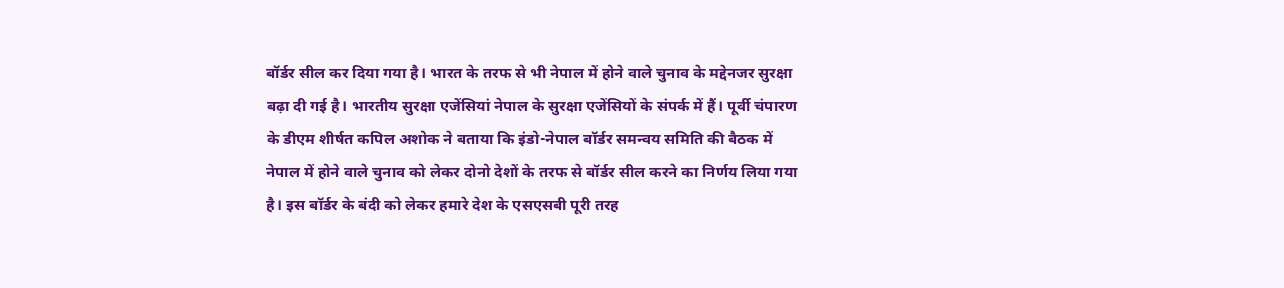बॉर्डर सील कर दिया गया है। भारत के तरफ से भी नेपाल में होने वाले चुनाव के मद्देनजर सुरक्षा बढ़ा दी गई है। भारतीय सुरक्षा एजेंसियां नेपाल के सुरक्षा एजेंसियों के संपर्क में हैं। पूर्वी चंपारण के डीएम शीर्षत कपिल अशोक ने बताया कि इंडो-नेपाल बॉर्डर समन्वय समिति की बैठक में नेपाल में होने वाले चुनाव को लेकर दोनो देशों के तरफ से बॉर्डर सील करने का निर्णय लिया गया है। इस बॉर्डर के बंदी को लेकर हमारे देश के एसएसबी पूरी तरह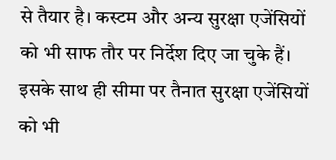से तैयार है। कस्टम और अन्य सुरक्षा एजेंसियों को भी साफ तौर पर निर्देश दिए जा चुके हैं। इसके साथ ही सीमा पर तैनात सुरक्षा एजेंसियों को भी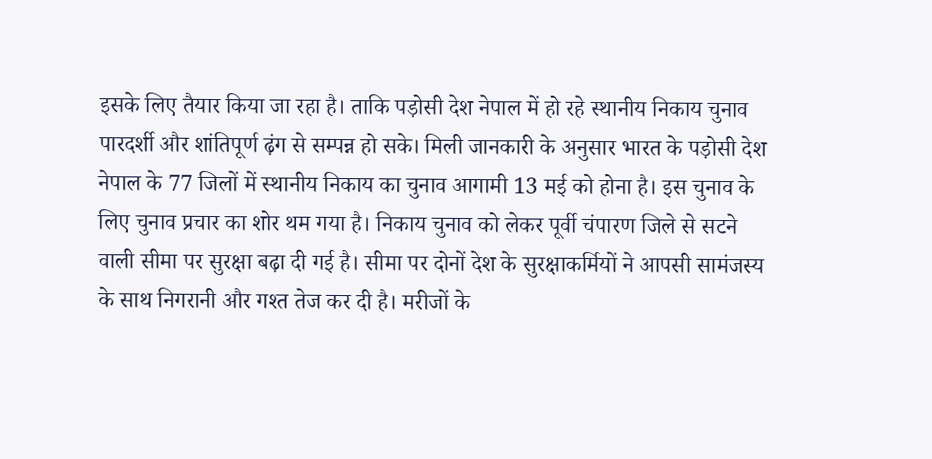इसके लिए तैयार किया जा रहा है। ताकि पड़ोसी देश नेपाल में हो रहे स्थानीय निकाय चुनाव पारदर्शी और शांतिपूर्ण ढ़ंग से सम्पन्न हो सके। मिली जानकारी के अनुसार भारत के पड़ोसी देश नेपाल के 77 जिलों में स्थानीय निकाय का चुनाव आगामी 13 मई को होना है। इस चुनाव के लिए चुनाव प्रचार का शोर थम गया है। निकाय चुनाव को लेकर पूर्वी चंपारण जिले से सटने वाली सीमा पर सुरक्षा बढ़ा दी गई है। सीमा पर दोनों देश के सुरक्षाकर्मियों ने आपसी सामंजस्य के साथ निगरानी और गश्त तेज कर दी है। मरीजों के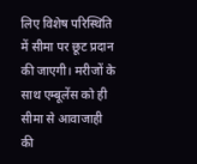लिए विशेष परिस्थिति में सीमा पर छूट प्रदान की जाएगी। मरीजों के साथ एम्बूलेंस को ही सीमा से आवाजाही की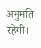अनुमति रहेगी।